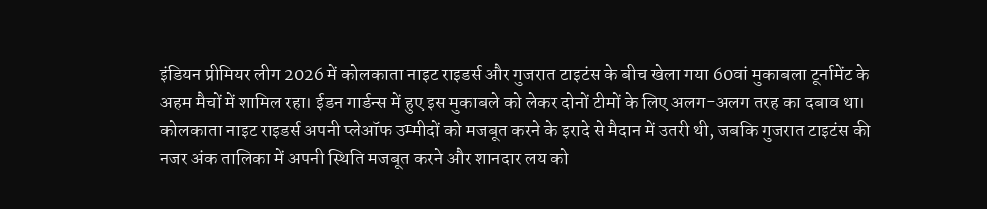इंडियन प्रीमियर लीग 2026 में कोलकाता नाइट राइडर्स और गुजरात टाइटंस के बीच खेला गया 60वां मुकाबला टूर्नामेंट के अहम मैचों में शामिल रहा। ईडन गार्डन्स में हुए इस मुकाबले को लेकर दोनों टीमों के लिए अलग-अलग तरह का दबाव था। कोलकाता नाइट राइडर्स अपनी प्लेऑफ उम्मीदों को मजबूत करने के इरादे से मैदान में उतरी थी, जबकि गुजरात टाइटंस की नजर अंक तालिका में अपनी स्थिति मजबूत करने और शानदार लय को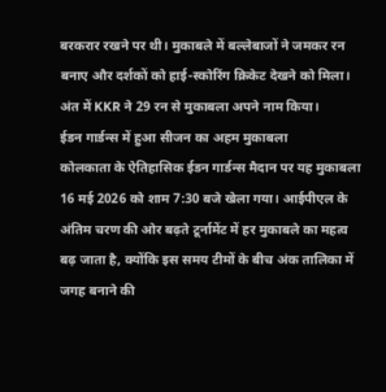बरकरार रखने पर थी। मुकाबले में बल्लेबाजों ने जमकर रन बनाए और दर्शकों को हाई-स्कोरिंग क्रिकेट देखने को मिला। अंत में KKR ने 29 रन से मुकाबला अपने नाम किया।
ईडन गार्डन्स में हुआ सीजन का अहम मुकाबला
कोलकाता के ऐतिहासिक ईडन गार्डन्स मैदान पर यह मुकाबला 16 मई 2026 को शाम 7:30 बजे खेला गया। आईपीएल के अंतिम चरण की ओर बढ़ते टूर्नामेंट में हर मुकाबले का महत्व बढ़ जाता है, क्योंकि इस समय टीमों के बीच अंक तालिका में जगह बनाने की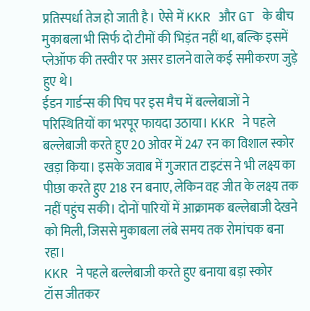प्रतिस्पर्धा तेज हो जाती है। ऐसे में KKR और GT के बीच मुकाबला भी सिर्फ दो टीमों की भिड़ंत नहीं था, बल्कि इसमें प्लेऑफ की तस्वीर पर असर डालने वाले कई समीकरण जुड़े हुए थे।
ईडन गार्डन्स की पिच पर इस मैच में बल्लेबाजों ने परिस्थितियों का भरपूर फायदा उठाया। KKR ने पहले बल्लेबाजी करते हुए 20 ओवर में 247 रन का विशाल स्कोर खड़ा किया। इसके जवाब में गुजरात टाइटंस ने भी लक्ष्य का पीछा करते हुए 218 रन बनाए, लेकिन वह जीत के लक्ष्य तक नहीं पहुंच सकी। दोनों पारियों में आक्रामक बल्लेबाजी देखने को मिली, जिससे मुकाबला लंबे समय तक रोमांचक बना रहा।
KKR ने पहले बल्लेबाजी करते हुए बनाया बड़ा स्कोर
टॉस जीतकर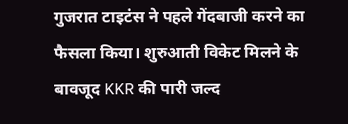गुजरात टाइटंस ने पहले गेंदबाजी करने का फैसला किया। शुरुआती विकेट मिलने के बावजूद KKR की पारी जल्द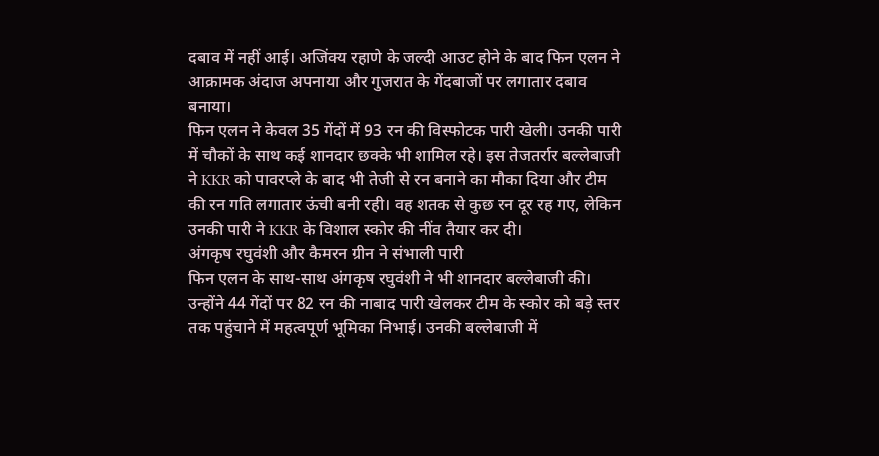दबाव में नहीं आई। अजिंक्य रहाणे के जल्दी आउट होने के बाद फिन एलन ने आक्रामक अंदाज अपनाया और गुजरात के गेंदबाजों पर लगातार दबाव बनाया।
फिन एलन ने केवल 35 गेंदों में 93 रन की विस्फोटक पारी खेली। उनकी पारी में चौकों के साथ कई शानदार छक्के भी शामिल रहे। इस तेजतर्रार बल्लेबाजी ने KKR को पावरप्ले के बाद भी तेजी से रन बनाने का मौका दिया और टीम की रन गति लगातार ऊंची बनी रही। वह शतक से कुछ रन दूर रह गए, लेकिन उनकी पारी ने KKR के विशाल स्कोर की नींव तैयार कर दी।
अंगकृष रघुवंशी और कैमरन ग्रीन ने संभाली पारी
फिन एलन के साथ-साथ अंगकृष रघुवंशी ने भी शानदार बल्लेबाजी की। उन्होंने 44 गेंदों पर 82 रन की नाबाद पारी खेलकर टीम के स्कोर को बड़े स्तर तक पहुंचाने में महत्वपूर्ण भूमिका निभाई। उनकी बल्लेबाजी में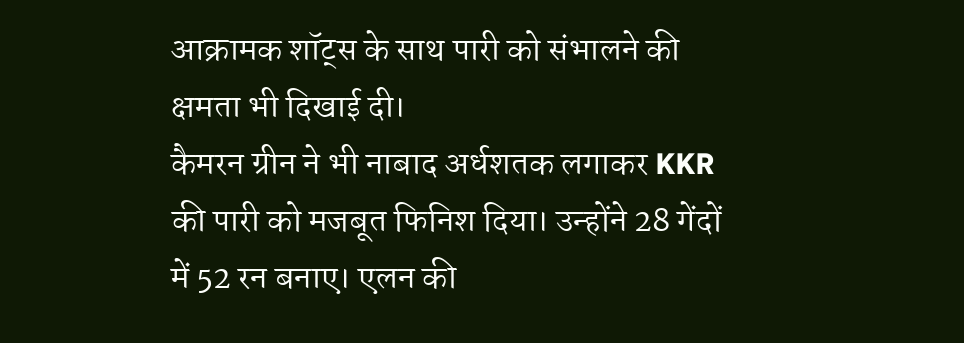आक्रामक शॉट्स के साथ पारी को संभालने की क्षमता भी दिखाई दी।
कैमरन ग्रीन ने भी नाबाद अर्धशतक लगाकर KKR की पारी को मजबूत फिनिश दिया। उन्होंने 28 गेंदों में 52 रन बनाए। एलन की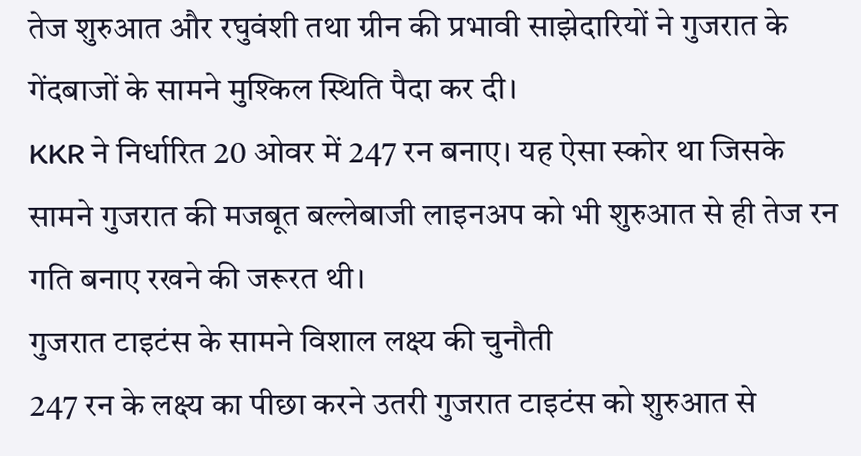तेज शुरुआत और रघुवंशी तथा ग्रीन की प्रभावी साझेदारियों ने गुजरात के गेंदबाजों के सामने मुश्किल स्थिति पैदा कर दी।
KKR ने निर्धारित 20 ओवर में 247 रन बनाए। यह ऐसा स्कोर था जिसके सामने गुजरात की मजबूत बल्लेबाजी लाइनअप को भी शुरुआत से ही तेज रन गति बनाए रखने की जरूरत थी।
गुजरात टाइटंस के सामने विशाल लक्ष्य की चुनौती
247 रन के लक्ष्य का पीछा करने उतरी गुजरात टाइटंस को शुरुआत से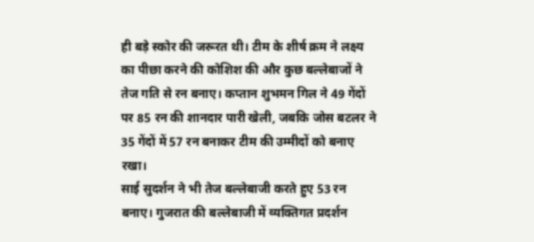ही बड़े स्कोर की जरूरत थी। टीम के शीर्ष क्रम ने लक्ष्य का पीछा करने की कोशिश की और कुछ बल्लेबाजों ने तेज गति से रन बनाए। कप्तान शुभमन गिल ने 49 गेंदों पर 85 रन की शानदार पारी खेली, जबकि जोस बटलर ने 35 गेंदों में 57 रन बनाकर टीम की उम्मीदों को बनाए रखा।
साई सुदर्शन ने भी तेज बल्लेबाजी करते हुए 53 रन बनाए। गुजरात की बल्लेबाजी में व्यक्तिगत प्रदर्शन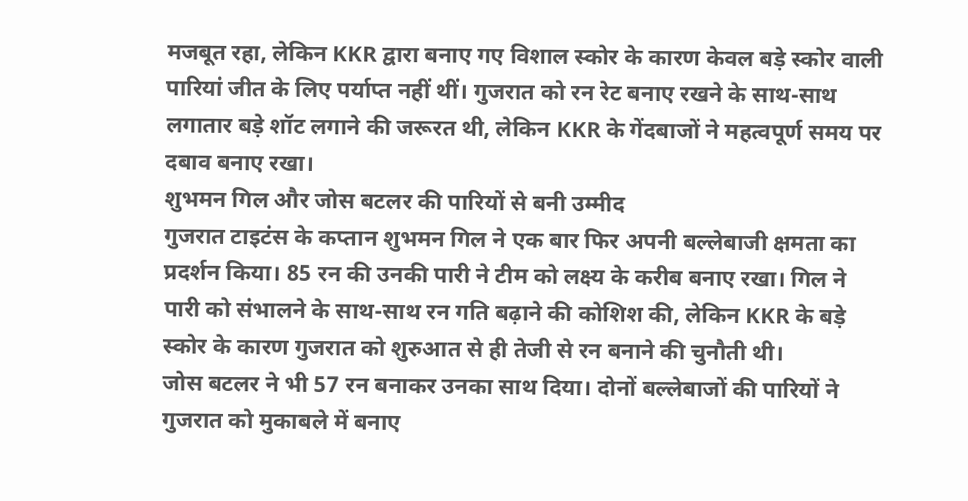मजबूत रहा, लेकिन KKR द्वारा बनाए गए विशाल स्कोर के कारण केवल बड़े स्कोर वाली पारियां जीत के लिए पर्याप्त नहीं थीं। गुजरात को रन रेट बनाए रखने के साथ-साथ लगातार बड़े शॉट लगाने की जरूरत थी, लेकिन KKR के गेंदबाजों ने महत्वपूर्ण समय पर दबाव बनाए रखा।
शुभमन गिल और जोस बटलर की पारियों से बनी उम्मीद
गुजरात टाइटंस के कप्तान शुभमन गिल ने एक बार फिर अपनी बल्लेबाजी क्षमता का प्रदर्शन किया। 85 रन की उनकी पारी ने टीम को लक्ष्य के करीब बनाए रखा। गिल ने पारी को संभालने के साथ-साथ रन गति बढ़ाने की कोशिश की, लेकिन KKR के बड़े स्कोर के कारण गुजरात को शुरुआत से ही तेजी से रन बनाने की चुनौती थी।
जोस बटलर ने भी 57 रन बनाकर उनका साथ दिया। दोनों बल्लेबाजों की पारियों ने गुजरात को मुकाबले में बनाए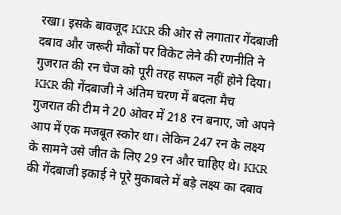रखा। इसके बावजूद KKR की ओर से लगातार गेंदबाजी दबाव और जरूरी मौकों पर विकेट लेने की रणनीति ने गुजरात की रन चेज को पूरी तरह सफल नहीं होने दिया।
KKR की गेंदबाजी ने अंतिम चरण में बदला मैच
गुजरात की टीम ने 20 ओवर में 218 रन बनाए, जो अपने आप में एक मजबूत स्कोर था। लेकिन 247 रन के लक्ष्य के सामने उसे जीत के लिए 29 रन और चाहिए थे। KKR की गेंदबाजी इकाई ने पूरे मुकाबले में बड़े लक्ष्य का दबाव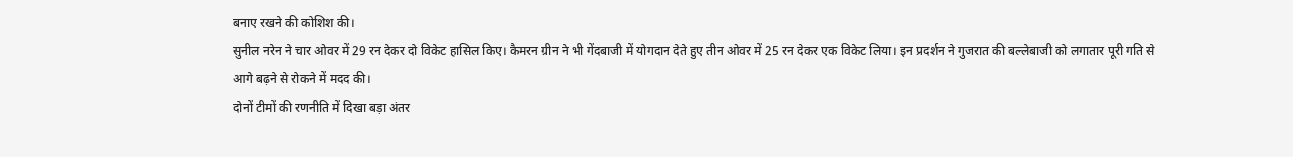बनाए रखने की कोशिश की।
सुनील नरेन ने चार ओवर में 29 रन देकर दो विकेट हासिल किए। कैमरन ग्रीन ने भी गेंदबाजी में योगदान देते हुए तीन ओवर में 25 रन देकर एक विकेट लिया। इन प्रदर्शन ने गुजरात की बल्लेबाजी को लगातार पूरी गति से आगे बढ़ने से रोकने में मदद की।
दोनों टीमों की रणनीति में दिखा बड़ा अंतर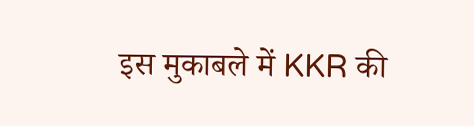इस मुकाबले में KKR की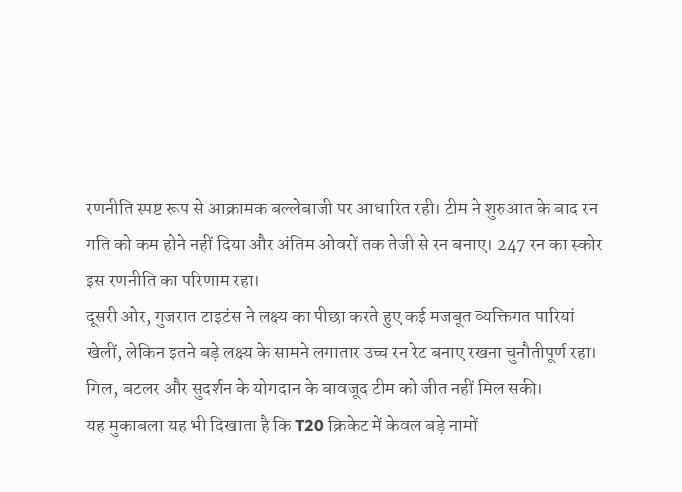रणनीति स्पष्ट रूप से आक्रामक बल्लेबाजी पर आधारित रही। टीम ने शुरुआत के बाद रन गति को कम होने नहीं दिया और अंतिम ओवरों तक तेजी से रन बनाए। 247 रन का स्कोर इस रणनीति का परिणाम रहा।
दूसरी ओर, गुजरात टाइटंस ने लक्ष्य का पीछा करते हुए कई मजबूत व्यक्तिगत पारियां खेलीं, लेकिन इतने बड़े लक्ष्य के सामने लगातार उच्च रन रेट बनाए रखना चुनौतीपूर्ण रहा। गिल, बटलर और सुदर्शन के योगदान के बावजूद टीम को जीत नहीं मिल सकी।
यह मुकाबला यह भी दिखाता है कि T20 क्रिकेट में केवल बड़े नामों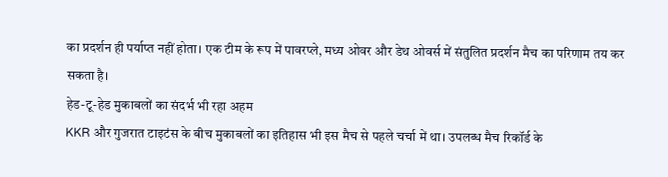का प्रदर्शन ही पर्याप्त नहीं होता। एक टीम के रूप में पावरप्ले, मध्य ओवर और डेथ ओवर्स में संतुलित प्रदर्शन मैच का परिणाम तय कर सकता है।
हेड-टू-हेड मुकाबलों का संदर्भ भी रहा अहम
KKR और गुजरात टाइटंस के बीच मुकाबलों का इतिहास भी इस मैच से पहले चर्चा में था। उपलब्ध मैच रिकॉर्ड के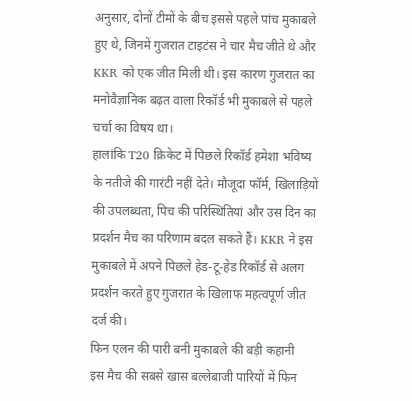अनुसार, दोनों टीमों के बीच इससे पहले पांच मुकाबले हुए थे, जिनमें गुजरात टाइटंस ने चार मैच जीते थे और KKR को एक जीत मिली थी। इस कारण गुजरात का मनोवैज्ञानिक बढ़त वाला रिकॉर्ड भी मुकाबले से पहले चर्चा का विषय था।
हालांकि T20 क्रिकेट में पिछले रिकॉर्ड हमेशा भविष्य के नतीजे की गारंटी नहीं देते। मौजूदा फॉर्म, खिलाड़ियों की उपलब्धता, पिच की परिस्थितियां और उस दिन का प्रदर्शन मैच का परिणाम बदल सकते हैं। KKR ने इस मुकाबले में अपने पिछले हेड-टू-हेड रिकॉर्ड से अलग प्रदर्शन करते हुए गुजरात के खिलाफ महत्वपूर्ण जीत दर्ज की।
फिन एलन की पारी बनी मुकाबले की बड़ी कहानी
इस मैच की सबसे खास बल्लेबाजी पारियों में फिन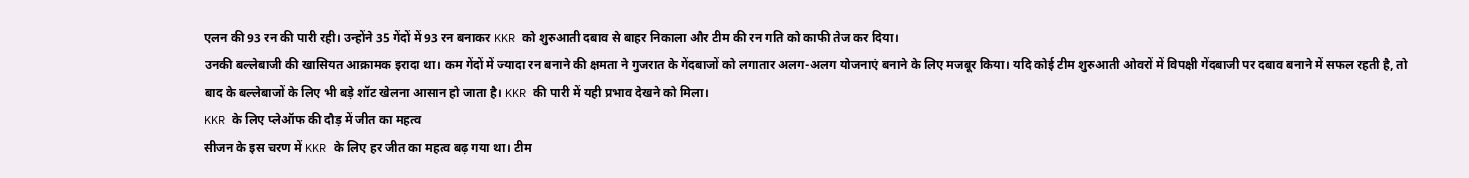एलन की 93 रन की पारी रही। उन्होंने 35 गेंदों में 93 रन बनाकर KKR को शुरुआती दबाव से बाहर निकाला और टीम की रन गति को काफी तेज कर दिया।
उनकी बल्लेबाजी की खासियत आक्रामक इरादा था। कम गेंदों में ज्यादा रन बनाने की क्षमता ने गुजरात के गेंदबाजों को लगातार अलग-अलग योजनाएं बनाने के लिए मजबूर किया। यदि कोई टीम शुरुआती ओवरों में विपक्षी गेंदबाजी पर दबाव बनाने में सफल रहती है, तो बाद के बल्लेबाजों के लिए भी बड़े शॉट खेलना आसान हो जाता है। KKR की पारी में यही प्रभाव देखने को मिला।
KKR के लिए प्लेऑफ की दौड़ में जीत का महत्व
सीजन के इस चरण में KKR के लिए हर जीत का महत्व बढ़ गया था। टीम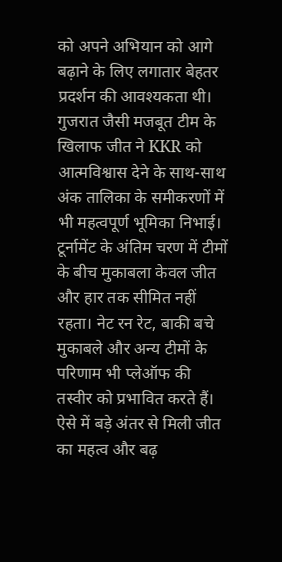को अपने अभियान को आगे बढ़ाने के लिए लगातार बेहतर प्रदर्शन की आवश्यकता थी। गुजरात जैसी मजबूत टीम के खिलाफ जीत ने KKR को आत्मविश्वास देने के साथ-साथ अंक तालिका के समीकरणों में भी महत्वपूर्ण भूमिका निभाई।
टूर्नामेंट के अंतिम चरण में टीमों के बीच मुकाबला केवल जीत और हार तक सीमित नहीं रहता। नेट रन रेट, बाकी बचे मुकाबले और अन्य टीमों के परिणाम भी प्लेऑफ की तस्वीर को प्रभावित करते हैं। ऐसे में बड़े अंतर से मिली जीत का महत्व और बढ़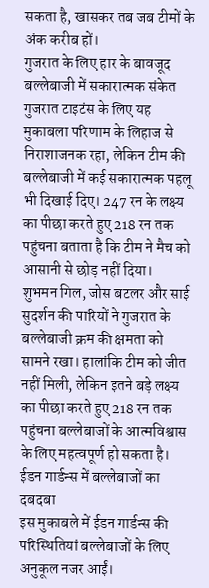सकता है, खासकर तब जब टीमों के अंक करीब हों।
गुजरात के लिए हार के बावजूद बल्लेबाजी में सकारात्मक संकेत
गुजरात टाइटंस के लिए यह मुकाबला परिणाम के लिहाज से निराशाजनक रहा, लेकिन टीम की बल्लेबाजी में कई सकारात्मक पहलू भी दिखाई दिए। 247 रन के लक्ष्य का पीछा करते हुए 218 रन तक पहुंचना बताता है कि टीम ने मैच को आसानी से छोड़ नहीं दिया।
शुभमन गिल, जोस बटलर और साई सुदर्शन की पारियों ने गुजरात के बल्लेबाजी क्रम की क्षमता को सामने रखा। हालांकि टीम को जीत नहीं मिली, लेकिन इतने बड़े लक्ष्य का पीछा करते हुए 218 रन तक पहुंचना बल्लेबाजों के आत्मविश्वास के लिए महत्वपूर्ण हो सकता है।
ईडन गार्डन्स में बल्लेबाजों का दबदबा
इस मुकाबले में ईडन गार्डन्स की परिस्थितियां बल्लेबाजों के लिए अनुकूल नजर आईं।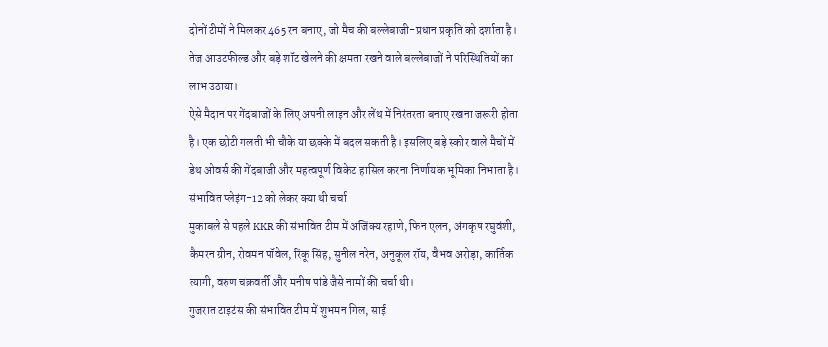दोनों टीमों ने मिलकर 465 रन बनाए, जो मैच की बल्लेबाजी-प्रधान प्रकृति को दर्शाता है। तेज आउटफील्ड और बड़े शॉट खेलने की क्षमता रखने वाले बल्लेबाजों ने परिस्थितियों का लाभ उठाया।
ऐसे मैदान पर गेंदबाजों के लिए अपनी लाइन और लेंथ में निरंतरता बनाए रखना जरूरी होता है। एक छोटी गलती भी चौके या छक्के में बदल सकती है। इसलिए बड़े स्कोर वाले मैचों में डेथ ओवर्स की गेंदबाजी और महत्वपूर्ण विकेट हासिल करना निर्णायक भूमिका निभाता है।
संभावित प्लेइंग-12 को लेकर क्या थी चर्चा
मुकाबले से पहले KKR की संभावित टीम में अजिंक्य रहाणे, फिन एलन, अंगकृष रघुवंशी, कैमरन ग्रीन, रोवमन पॉवेल, रिंकू सिंह, सुनील नरेन, अनुकूल रॉय, वैभव अरोड़ा, कार्तिक त्यागी, वरुण चक्रवर्ती और मनीष पांडे जैसे नामों की चर्चा थी।
गुजरात टाइटंस की संभावित टीम में शुभमन गिल, साई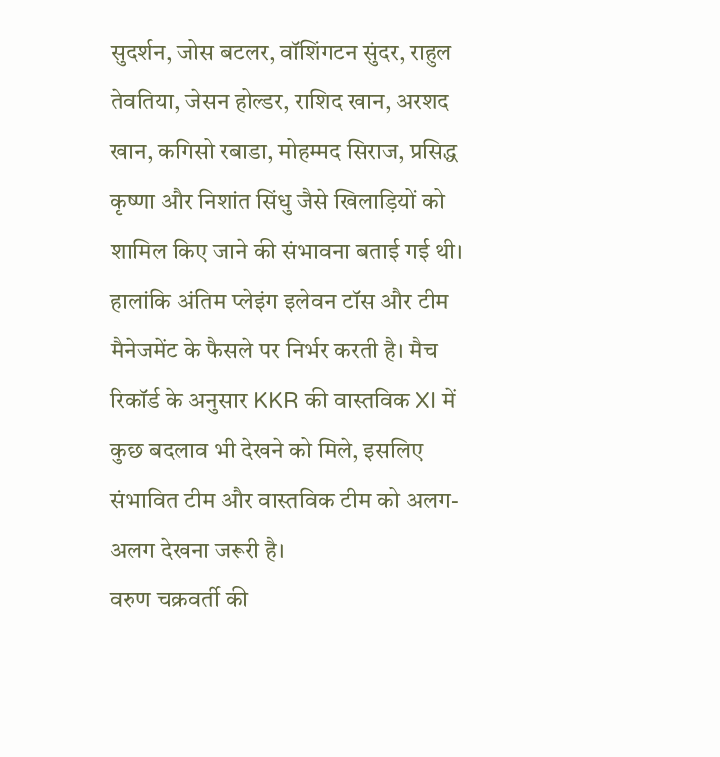सुदर्शन, जोस बटलर, वॉशिंगटन सुंदर, राहुल तेवतिया, जेसन होल्डर, राशिद खान, अरशद खान, कगिसो रबाडा, मोहम्मद सिराज, प्रसिद्ध कृष्णा और निशांत सिंधु जैसे खिलाड़ियों को शामिल किए जाने की संभावना बताई गई थी।
हालांकि अंतिम प्लेइंग इलेवन टॉस और टीम मैनेजमेंट के फैसले पर निर्भर करती है। मैच रिकॉर्ड के अनुसार KKR की वास्तविक XI में कुछ बदलाव भी देखने को मिले, इसलिए संभावित टीम और वास्तविक टीम को अलग-अलग देखना जरूरी है।
वरुण चक्रवर्ती की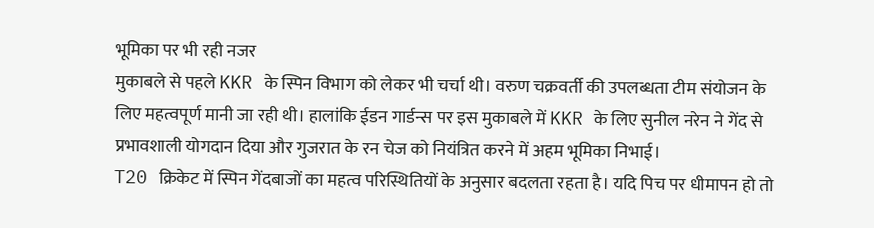भूमिका पर भी रही नजर
मुकाबले से पहले KKR के स्पिन विभाग को लेकर भी चर्चा थी। वरुण चक्रवर्ती की उपलब्धता टीम संयोजन के लिए महत्वपूर्ण मानी जा रही थी। हालांकि ईडन गार्डन्स पर इस मुकाबले में KKR के लिए सुनील नरेन ने गेंद से प्रभावशाली योगदान दिया और गुजरात के रन चेज को नियंत्रित करने में अहम भूमिका निभाई।
T20 क्रिकेट में स्पिन गेंदबाजों का महत्व परिस्थितियों के अनुसार बदलता रहता है। यदि पिच पर धीमापन हो तो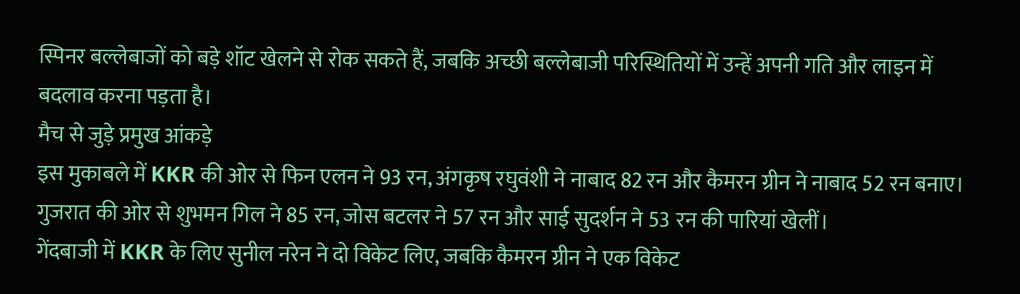स्पिनर बल्लेबाजों को बड़े शॉट खेलने से रोक सकते हैं, जबकि अच्छी बल्लेबाजी परिस्थितियों में उन्हें अपनी गति और लाइन में बदलाव करना पड़ता है।
मैच से जुड़े प्रमुख आंकड़े
इस मुकाबले में KKR की ओर से फिन एलन ने 93 रन, अंगकृष रघुवंशी ने नाबाद 82 रन और कैमरन ग्रीन ने नाबाद 52 रन बनाए। गुजरात की ओर से शुभमन गिल ने 85 रन, जोस बटलर ने 57 रन और साई सुदर्शन ने 53 रन की पारियां खेलीं।
गेंदबाजी में KKR के लिए सुनील नरेन ने दो विकेट लिए, जबकि कैमरन ग्रीन ने एक विकेट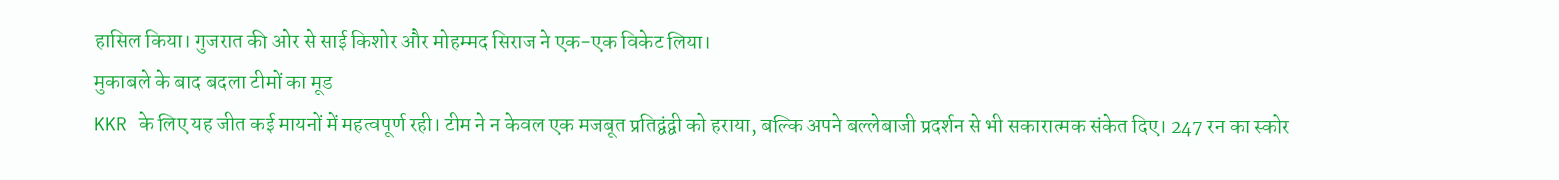हासिल किया। गुजरात की ओर से साई किशोर और मोहम्मद सिराज ने एक-एक विकेट लिया।
मुकाबले के बाद बदला टीमों का मूड
KKR के लिए यह जीत कई मायनों में महत्वपूर्ण रही। टीम ने न केवल एक मजबूत प्रतिद्वंद्वी को हराया, बल्कि अपने बल्लेबाजी प्रदर्शन से भी सकारात्मक संकेत दिए। 247 रन का स्कोर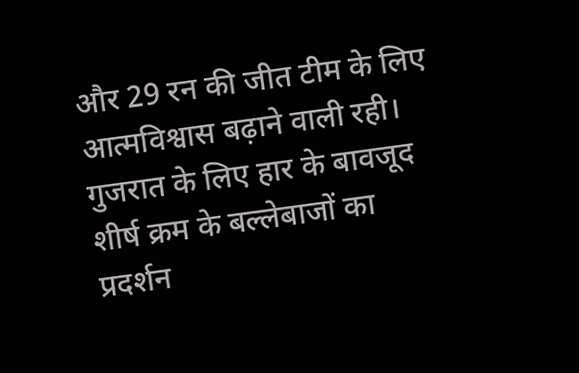और 29 रन की जीत टीम के लिए आत्मविश्वास बढ़ाने वाली रही।
गुजरात के लिए हार के बावजूद शीर्ष क्रम के बल्लेबाजों का प्रदर्शन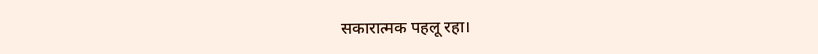सकारात्मक पहलू रहा।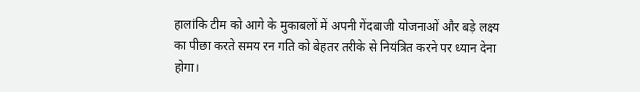हालांकि टीम को आगे के मुकाबलों में अपनी गेंदबाजी योजनाओं और बड़े लक्ष्य का पीछा करते समय रन गति को बेहतर तरीके से नियंत्रित करने पर ध्यान देना होगा।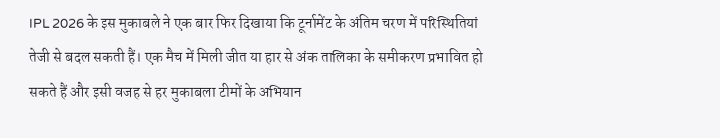IPL 2026 के इस मुकाबले ने एक बार फिर दिखाया कि टूर्नामेंट के अंतिम चरण में परिस्थितियां तेजी से बदल सकती हैं। एक मैच में मिली जीत या हार से अंक तालिका के समीकरण प्रभावित हो सकते हैं और इसी वजह से हर मुकाबला टीमों के अभियान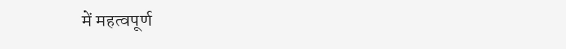में महत्वपूर्ण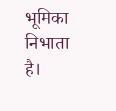भूमिका निभाता है।